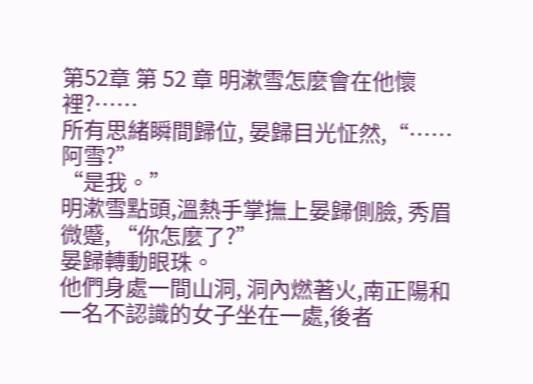第52章 第 52 章 明漱雪怎麼會在他懷裡?……
所有思緒瞬間歸位, 晏歸目光怔然,“……阿雪?”
“是我。”
明漱雪點頭,溫熱手掌撫上晏歸側臉, 秀眉微蹙, “你怎麼了?”
晏歸轉動眼珠。
他們身處一間山洞, 洞內燃著火,南正陽和一名不認識的女子坐在一處,後者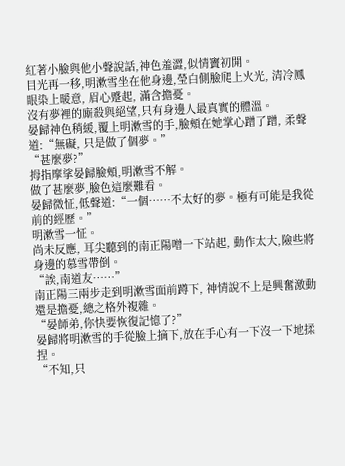紅著小臉與他小聲說話,神色羞澀,似情竇初開。
目光再一移,明漱雪坐在他身邊,瑩白側臉爬上火光, 清冷鳳眼染上暖意, 眉心蹙起, 滿含擔憂。
沒有夢裡的廝殺與絕望,只有身邊人最真實的體溫。
晏歸神色稍緩,覆上明漱雪的手,臉頰在她掌心蹭了蹭, 柔聲道:“無礙, 只是做了個夢。”
“甚麼夢?”
拇指摩挲晏歸臉頰,明漱雪不解。
做了甚麼夢,臉色這麼難看。
晏歸微怔,低聲道:“一個……不太好的夢。極有可能是我從前的經歷。”
明漱雪一怔。
尚未反應, 耳尖聽到的南正陽噌一下站起, 動作太大,險些將身邊的慕雪帶倒。
“誒,南道友……”
南正陽三兩步走到明漱雪面前蹲下, 神情說不上是興奮激動還是擔憂,總之格外複雜。
“晏師弟,你快要恢復記憶了?”
晏歸將明漱雪的手從臉上摘下,放在手心有一下沒一下地揉捏。
“不知,只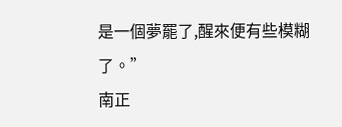是一個夢罷了,醒來便有些模糊了。”
南正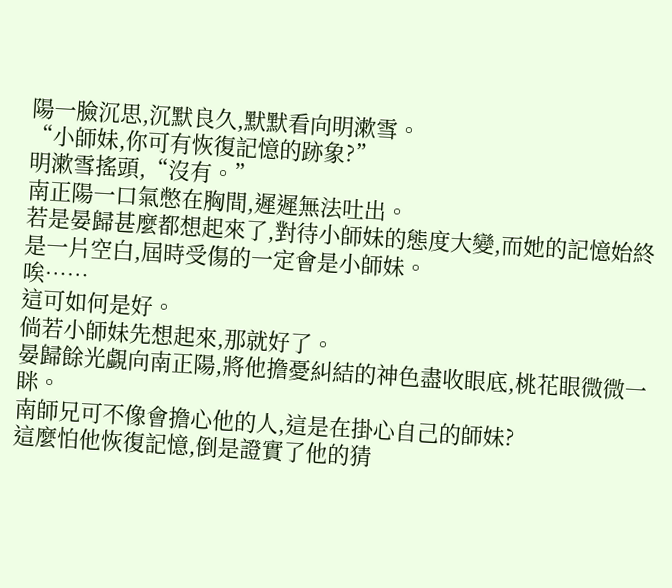陽一臉沉思,沉默良久,默默看向明漱雪。
“小師妹,你可有恢復記憶的跡象?”
明漱雪搖頭,“沒有。”
南正陽一口氣憋在胸間,遲遲無法吐出。
若是晏歸甚麼都想起來了,對待小師妹的態度大變,而她的記憶始終是一片空白,屆時受傷的一定會是小師妹。
唉……
這可如何是好。
倘若小師妹先想起來,那就好了。
晏歸餘光覷向南正陽,將他擔憂糾結的神色盡收眼底,桃花眼微微一眯。
南師兄可不像會擔心他的人,這是在掛心自己的師妹?
這麼怕他恢復記憶,倒是證實了他的猜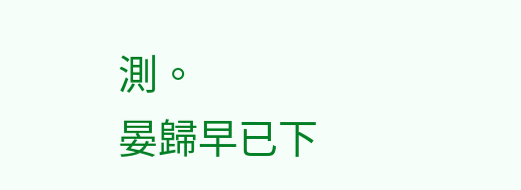測。
晏歸早已下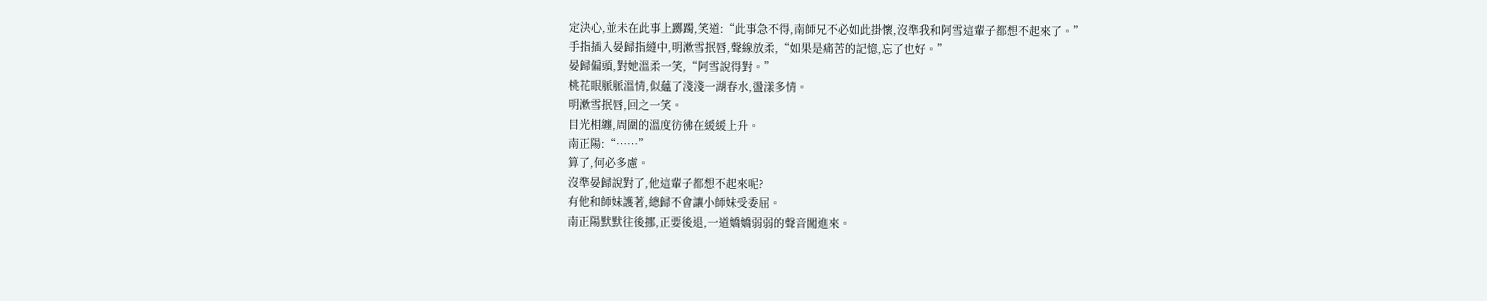定決心,並未在此事上躑躅,笑道:“此事急不得,南師兄不必如此掛懷,沒準我和阿雪這輩子都想不起來了。”
手指插入晏歸指縫中,明漱雪抿唇,聲線放柔,“如果是痛苦的記憶,忘了也好。”
晏歸偏頭,對她溫柔一笑,“阿雪說得對。”
桃花眼脈脈溫情,似蘊了淺淺一湖春水,盪漾多情。
明漱雪抿唇,回之一笑。
目光相纏,周圍的溫度彷彿在緩緩上升。
南正陽:“……”
算了,何必多慮。
沒準晏歸說對了,他這輩子都想不起來呢?
有他和師妹護著,總歸不會讓小師妹受委屈。
南正陽默默往後挪,正要後退,一道嬌嬌弱弱的聲音闖進來。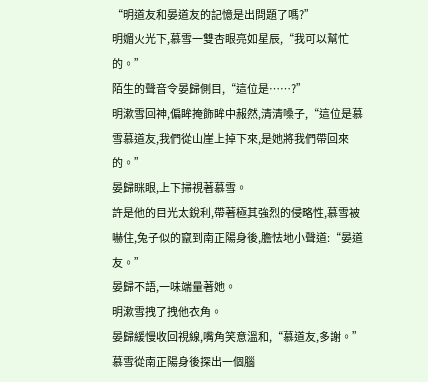“明道友和晏道友的記憶是出問題了嗎?”
明媚火光下,慕雪一雙杏眼亮如星辰,“我可以幫忙的。”
陌生的聲音令晏歸側目,“這位是……?”
明漱雪回神,偏眸掩飾眸中赧然,清清嗓子,“這位是慕雪慕道友,我們從山崖上掉下來,是她將我們帶回來的。”
晏歸眯眼,上下掃視著慕雪。
許是他的目光太銳利,帶著極其強烈的侵略性,慕雪被嚇住,兔子似的竄到南正陽身後,膽怯地小聲道:“晏道友。”
晏歸不語,一味端量著她。
明漱雪拽了拽他衣角。
晏歸緩慢收回視線,嘴角笑意溫和,“慕道友,多謝。”
慕雪從南正陽身後探出一個腦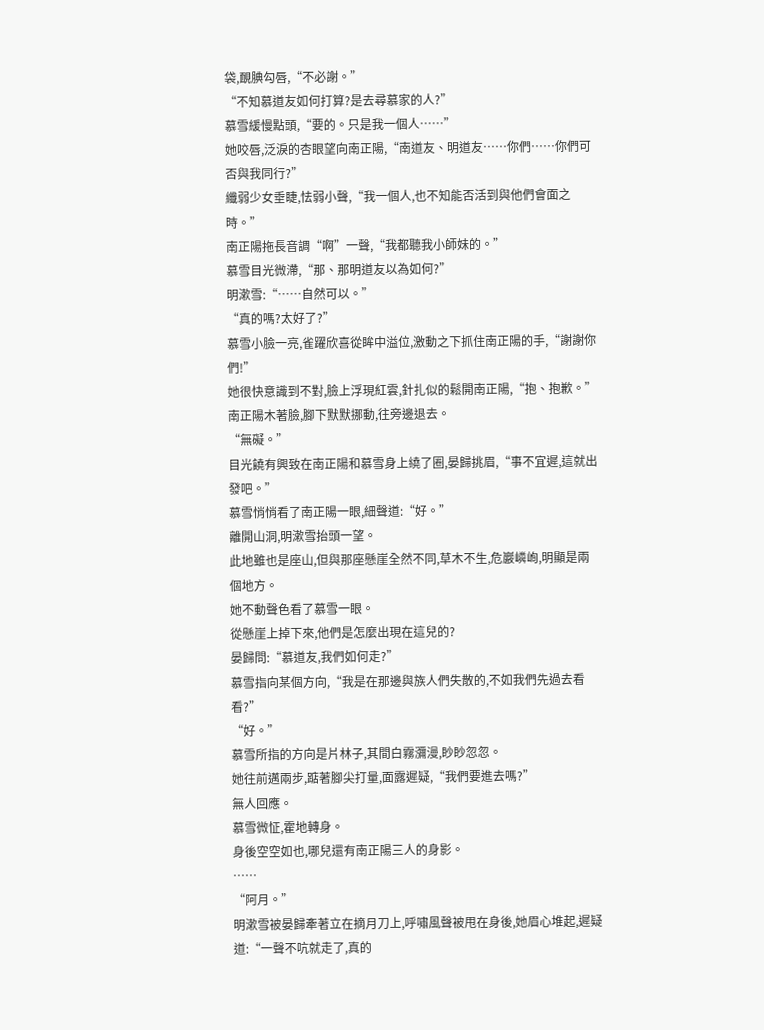袋,靦腆勾唇,“不必謝。”
“不知慕道友如何打算?是去尋慕家的人?”
慕雪緩慢點頭,“要的。只是我一個人……”
她咬唇,泛淚的杏眼望向南正陽,“南道友、明道友……你們……你們可否與我同行?”
纖弱少女垂睫,怯弱小聲,“我一個人,也不知能否活到與他們會面之時。”
南正陽拖長音調“啊”一聲,“我都聽我小師妹的。”
慕雪目光微滯,“那、那明道友以為如何?”
明漱雪:“……自然可以。”
“真的嗎?太好了?”
慕雪小臉一亮,雀躍欣喜從眸中溢位,激動之下抓住南正陽的手,“謝謝你們!”
她很快意識到不對,臉上浮現紅雲,針扎似的鬆開南正陽,“抱、抱歉。”
南正陽木著臉,腳下默默挪動,往旁邊退去。
“無礙。”
目光饒有興致在南正陽和慕雪身上繞了圈,晏歸挑眉,“事不宜遲,這就出發吧。”
慕雪悄悄看了南正陽一眼,細聲道:“好。”
離開山洞,明漱雪抬頭一望。
此地雖也是座山,但與那座懸崖全然不同,草木不生,危巖嶙峋,明顯是兩個地方。
她不動聲色看了慕雪一眼。
從懸崖上掉下來,他們是怎麼出現在這兒的?
晏歸問:“慕道友,我們如何走?”
慕雪指向某個方向,“我是在那邊與族人們失散的,不如我們先過去看看?”
“好。”
慕雪所指的方向是片林子,其間白霧瀰漫,眇眇忽忽。
她往前邁兩步,踮著腳尖打量,面露遲疑,“我們要進去嗎?”
無人回應。
慕雪微怔,霍地轉身。
身後空空如也,哪兒還有南正陽三人的身影。
……
“阿月。”
明漱雪被晏歸牽著立在摘月刀上,呼嘯風聲被甩在身後,她眉心堆起,遲疑道:“一聲不吭就走了,真的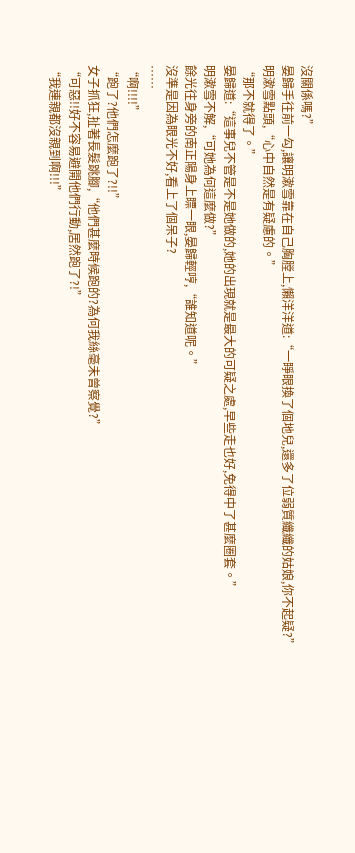沒關係嗎?”
晏歸手往前一勾,讓明漱雪靠在自己胸膛上,懶洋洋道:“一睜眼換了個地兒,還多了位弱質纖纖的姑娘,你不起疑?”
明漱雪點頭,“心中自然是有疑慮的。”
“那不就得了。”
晏歸道:“這事兒不管是不是她做的,她的出現就是最大的可疑之處,早些走也好,免得中了甚麼圈套。”
明漱雪不解,“可她為何這麼做?”
餘光往身旁的南正陽身上瞟一眼,晏歸輕哼,“誰知道呢。”
沒準是因為眼光不好,看上了個呆子?
……
“啊!!!!”
“跑了?他們怎麼跑了?!!”
女子抓狂,扯著長髮跳腳,“他們甚麼時候跑的?為何我絲毫未曾察覺?”
“可惡!!好不容易避開他們行動,居然跑了?!”
“我連親都沒親到啊!!!”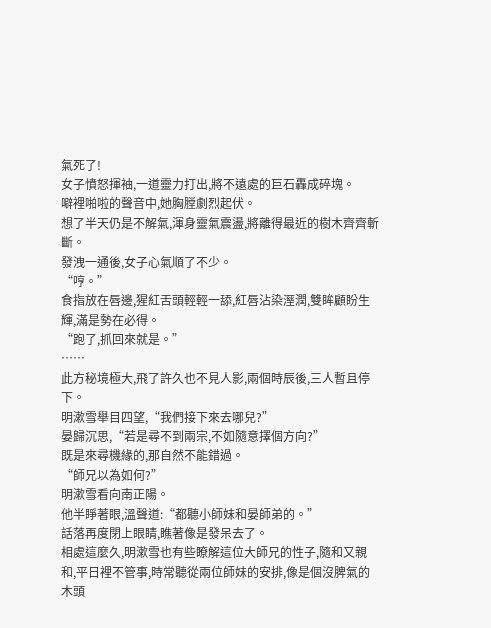氣死了!
女子憤怒揮袖,一道靈力打出,將不遠處的巨石轟成碎塊。
噼裡啪啦的聲音中,她胸膛劇烈起伏。
想了半天仍是不解氣,渾身靈氣震盪,將離得最近的樹木齊齊斬斷。
發洩一通後,女子心氣順了不少。
“哼。”
食指放在唇邊,猩紅舌頭輕輕一舔,紅唇沾染溼潤,雙眸顧盼生輝,滿是勢在必得。
“跑了,抓回來就是。”
……
此方秘境極大,飛了許久也不見人影,兩個時辰後,三人暫且停下。
明漱雪舉目四望,“我們接下來去哪兒?”
晏歸沉思,“若是尋不到兩宗,不如隨意擇個方向?”
既是來尋機緣的,那自然不能錯過。
“師兄以為如何?”
明漱雪看向南正陽。
他半睜著眼,溫聲道:“都聽小師妹和晏師弟的。”
話落再度閉上眼睛,瞧著像是發呆去了。
相處這麼久,明漱雪也有些瞭解這位大師兄的性子,隨和又親和,平日裡不管事,時常聽從兩位師妹的安排,像是個沒脾氣的木頭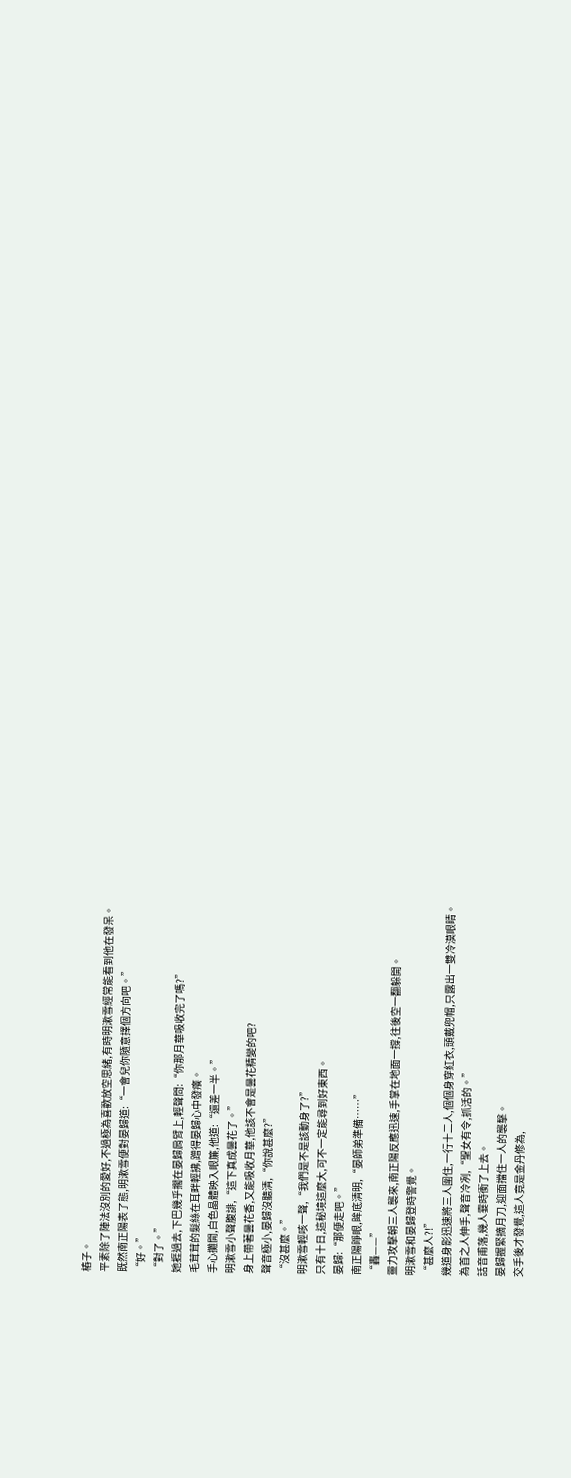樁子。
平素除了陣法沒別的愛好,不過極為喜歡放空思緒,有時明漱雪經常能看到他在發呆。
既然南正陽表了態,明漱雪便對晏歸道:“一會兒你隨意擇個方向吧。”
“好。”
“對了。”
她捱過去,下巴幾乎擱在晏歸肩臂上,輕聲問:“你那月華吸收完了嗎?”
毛茸茸的髮絲在耳畔輕拂,蹭得晏歸心中發癢。
手心攤開,白色晶體映入眼簾,他道:“還差一半。”
明漱雪小聲腹誹,“這下真成曇花了。”
身上帶著曇花香,又能吸收月華,他該不會是曇花精變的吧?
聲音極小,晏歸沒聽清,“你說甚麼?”
“沒甚麼。”
明漱雪輕咳一聲,“我們是不是該動身了?”
只有十日,這秘境這麼大,可不一定能尋到好東西。
晏歸:“那便走吧。”
南正陽睜眼,眸底清明,“晏師弟準備……”
“轟——”
靈力攻擊朝三人襲來,南正陽反應迅速,手掌在地面一撐,往後空一翻躲開。
明漱雪和晏歸登時警覺。
“甚麼人?!”
幾道身影迅速將三人圍住,一行十二人,個個身穿紅衣,頭戴兜帽,只露出一雙冷漠眼睛。
為首之人伸手,聲音冷冽,“聖女有令,抓活的。”
話音甫落,幾人霎時衝了上去。
晏歸握緊摘月刀,迎面擋住一人的襲擊。
交手後才發覺,這人竟是金丹修為,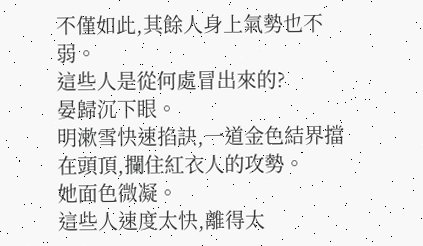不僅如此,其餘人身上氣勢也不弱。
這些人是從何處冒出來的?
晏歸沉下眼。
明漱雪快速掐訣,一道金色結界擋在頭頂,攔住紅衣人的攻勢。
她面色微凝。
這些人速度太快,離得太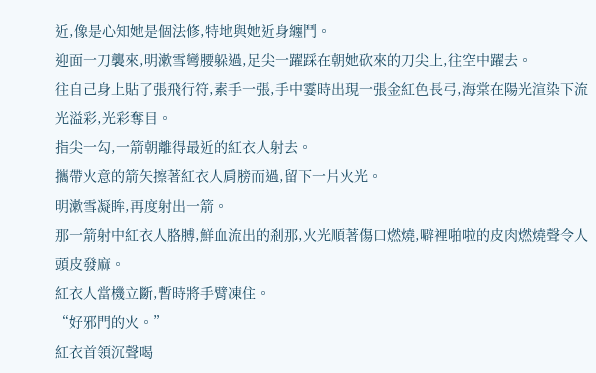近,像是心知她是個法修,特地與她近身纏鬥。
迎面一刀襲來,明漱雪彎腰躲過,足尖一躍踩在朝她砍來的刀尖上,往空中躍去。
往自己身上貼了張飛行符,素手一張,手中霎時出現一張金紅色長弓,海棠在陽光渲染下流光溢彩,光彩奪目。
指尖一勾,一箭朝離得最近的紅衣人射去。
攜帶火意的箭矢擦著紅衣人肩膀而過,留下一片火光。
明漱雪凝眸,再度射出一箭。
那一箭射中紅衣人胳膊,鮮血流出的剎那,火光順著傷口燃燒,噼裡啪啦的皮肉燃燒聲令人頭皮發麻。
紅衣人當機立斷,暫時將手臂凍住。
“好邪門的火。”
紅衣首領沉聲喝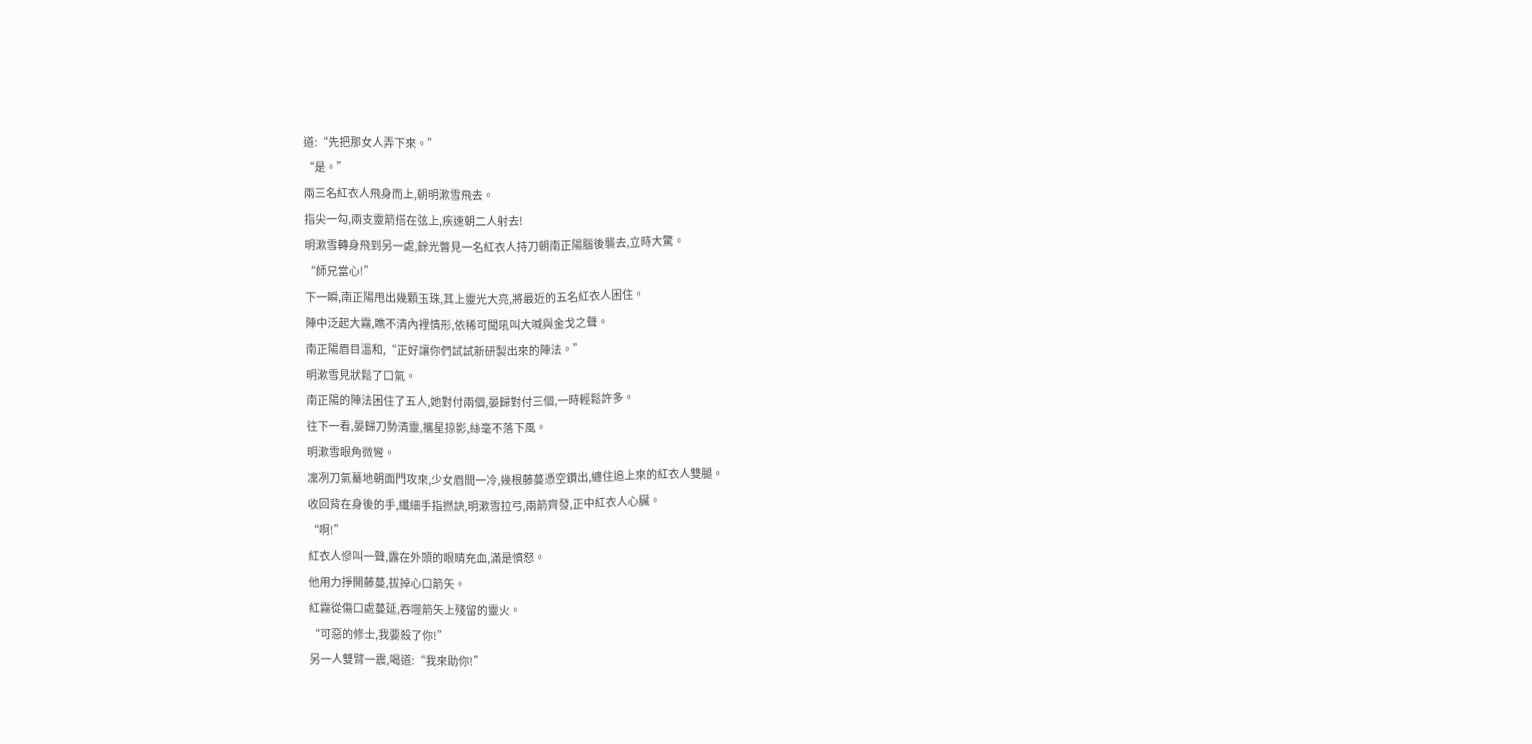道:“先把那女人弄下來。”
“是。”
兩三名紅衣人飛身而上,朝明漱雪飛去。
指尖一勾,兩支靈箭搭在弦上,疾速朝二人射去!
明漱雪轉身飛到另一處,餘光瞥見一名紅衣人持刀朝南正陽腦後襲去,立時大驚。
“師兄當心!”
下一瞬,南正陽甩出幾顆玉珠,其上靈光大亮,將最近的五名紅衣人困住。
陣中泛起大霧,瞧不清內裡情形,依稀可聞吼叫大喊與金戈之聲。
南正陽眉目溫和,“正好讓你們試試新研製出來的陣法。”
明漱雪見狀鬆了口氣。
南正陽的陣法困住了五人,她對付兩個,晏歸對付三個,一時輕鬆許多。
往下一看,晏歸刀勢清靈,攜星掠影,絲毫不落下風。
明漱雪眼角微彎。
凜冽刀氣驀地朝面門攻來,少女眉間一冷,幾根藤蔓憑空鑽出,纏住追上來的紅衣人雙腿。
收回背在身後的手,纖細手指撚訣,明漱雪拉弓,兩箭齊發,正中紅衣人心臟。
“啊!”
紅衣人慘叫一聲,露在外頭的眼睛充血,滿是憤怒。
他用力掙開藤蔓,拔掉心口箭矢。
紅霧從傷口處蔓延,吞噬箭矢上殘留的靈火。
“可惡的修士,我要殺了你!”
另一人雙臂一震,喝道:“我來助你!”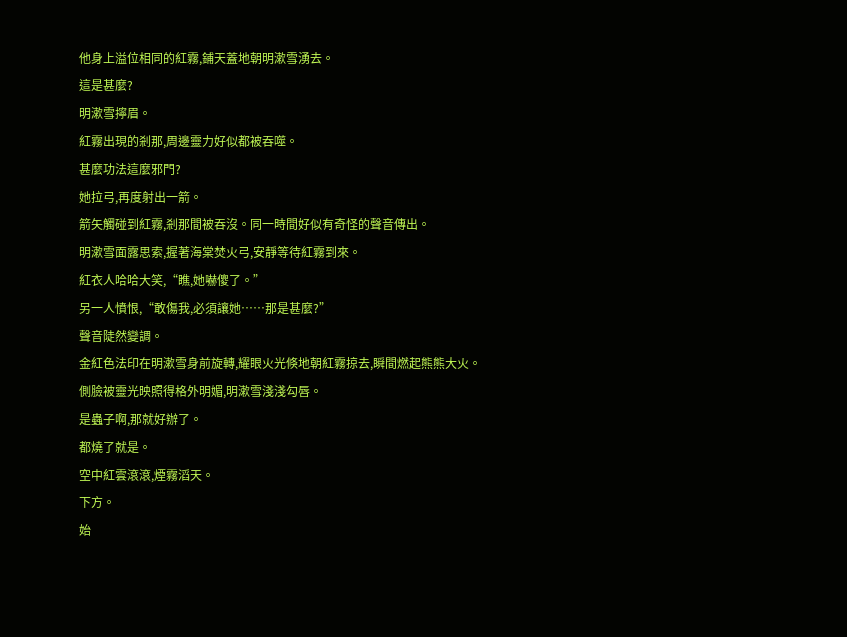他身上溢位相同的紅霧,鋪天蓋地朝明漱雪湧去。
這是甚麼?
明漱雪擰眉。
紅霧出現的剎那,周邊靈力好似都被吞噬。
甚麼功法這麼邪門?
她拉弓,再度射出一箭。
箭矢觸碰到紅霧,剎那間被吞沒。同一時間好似有奇怪的聲音傳出。
明漱雪面露思索,握著海棠焚火弓,安靜等待紅霧到來。
紅衣人哈哈大笑,“瞧,她嚇傻了。”
另一人憤恨,“敢傷我,必須讓她……那是甚麼?”
聲音陡然變調。
金紅色法印在明漱雪身前旋轉,耀眼火光倏地朝紅霧掠去,瞬間燃起熊熊大火。
側臉被靈光映照得格外明媚,明漱雪淺淺勾唇。
是蟲子啊,那就好辦了。
都燒了就是。
空中紅雲滾滾,煙霧滔天。
下方。
始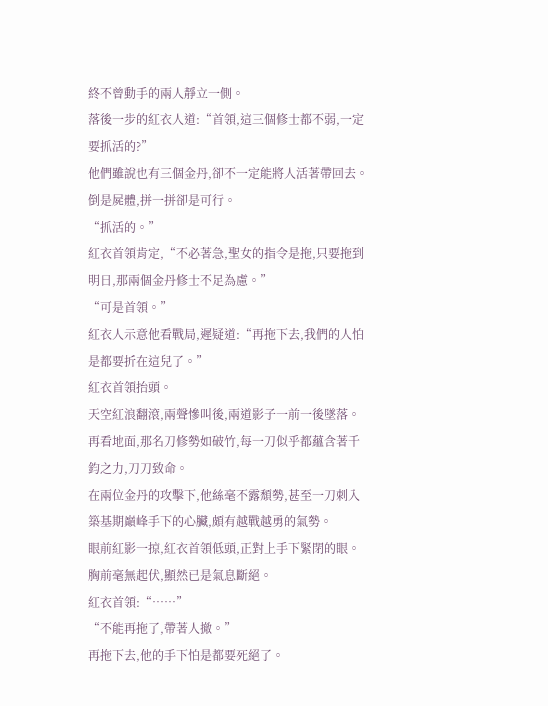終不曾動手的兩人靜立一側。
落後一步的紅衣人道:“首領,這三個修士都不弱,一定要抓活的?”
他們雖說也有三個金丹,卻不一定能將人活著帶回去。
倒是屍體,拼一拼卻是可行。
“抓活的。”
紅衣首領肯定,“不必著急,聖女的指令是拖,只要拖到明日,那兩個金丹修士不足為慮。”
“可是首領。”
紅衣人示意他看戰局,遲疑道:“再拖下去,我們的人怕是都要折在這兒了。”
紅衣首領抬頭。
天空紅浪翻滾,兩聲慘叫後,兩道影子一前一後墜落。
再看地面,那名刀修勢如破竹,每一刀似乎都蘊含著千鈞之力,刀刀致命。
在兩位金丹的攻擊下,他絲毫不露頹勢,甚至一刀刺入築基期巔峰手下的心臟,頗有越戰越勇的氣勢。
眼前紅影一掠,紅衣首領低頭,正對上手下緊閉的眼。
胸前毫無起伏,顯然已是氣息斷絕。
紅衣首領:“……”
“不能再拖了,帶著人撤。”
再拖下去,他的手下怕是都要死絕了。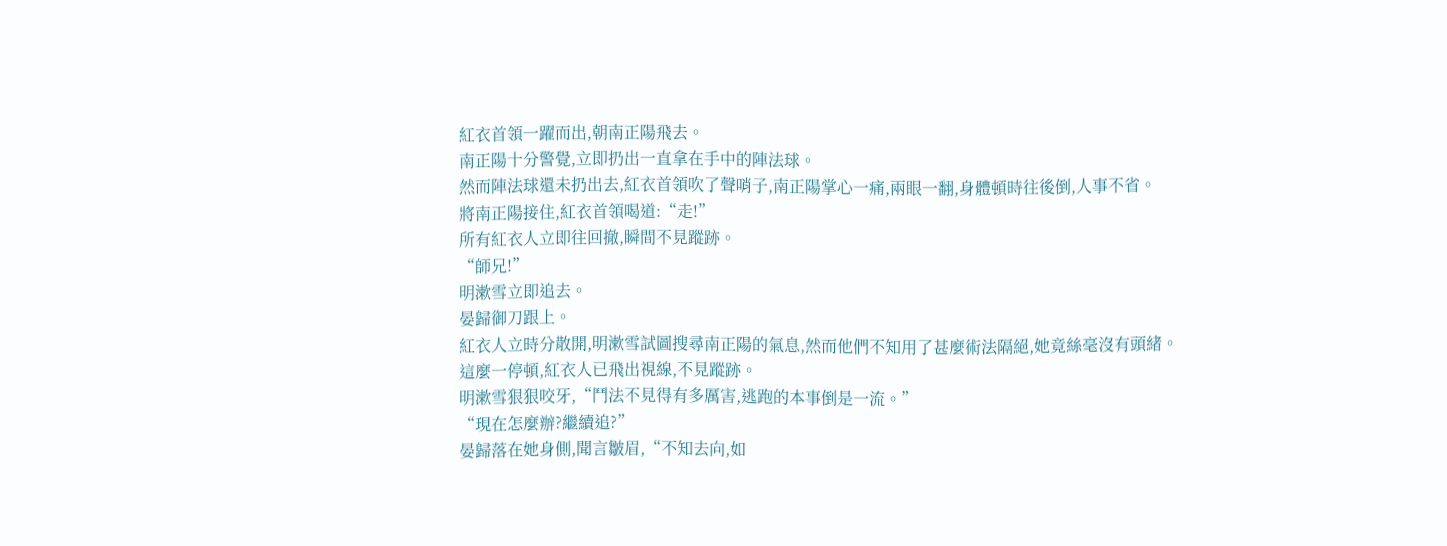紅衣首領一躍而出,朝南正陽飛去。
南正陽十分警覺,立即扔出一直拿在手中的陣法球。
然而陣法球還未扔出去,紅衣首領吹了聲哨子,南正陽掌心一痛,兩眼一翻,身體頓時往後倒,人事不省。
將南正陽接住,紅衣首領喝道:“走!”
所有紅衣人立即往回撤,瞬間不見蹤跡。
“師兄!”
明漱雪立即追去。
晏歸御刀跟上。
紅衣人立時分散開,明漱雪試圖搜尋南正陽的氣息,然而他們不知用了甚麼術法隔絕,她竟絲毫沒有頭緒。
這麼一停頓,紅衣人已飛出視線,不見蹤跡。
明漱雪狠狠咬牙,“鬥法不見得有多厲害,逃跑的本事倒是一流。”
“現在怎麼辦?繼續追?”
晏歸落在她身側,聞言皺眉,“不知去向,如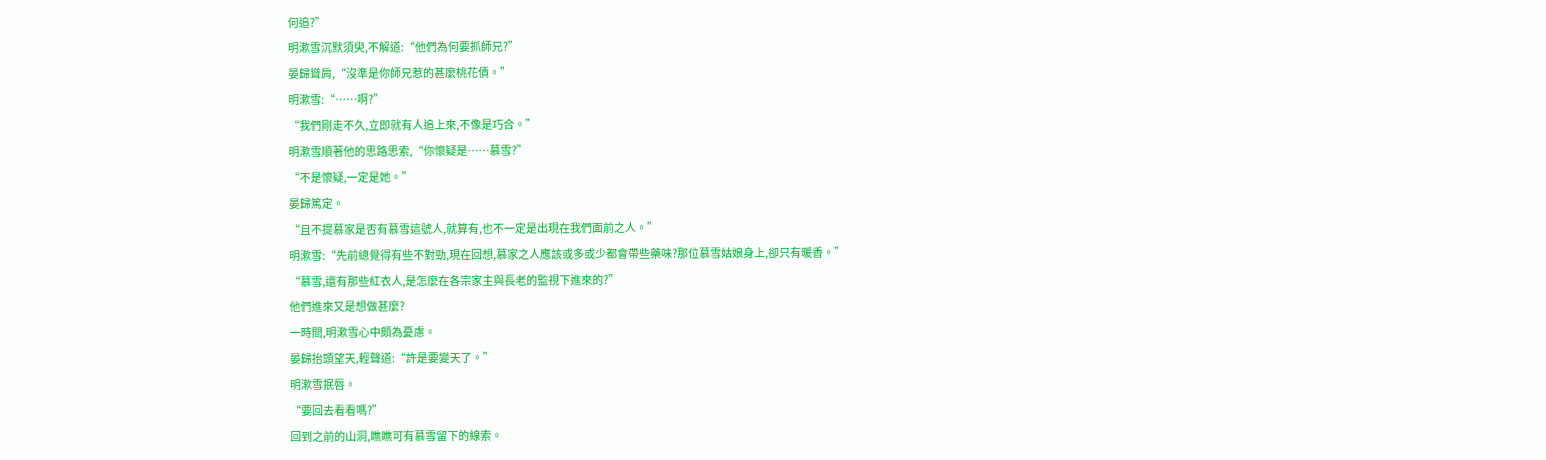何追?”
明漱雪沉默須臾,不解道:“他們為何要抓師兄?”
晏歸聳肩,“沒準是你師兄惹的甚麼桃花債。”
明漱雪:“……啊?”
“我們剛走不久,立即就有人追上來,不像是巧合。”
明漱雪順著他的思路思索,“你懷疑是……慕雪?”
“不是懷疑,一定是她。”
晏歸篤定。
“且不提慕家是否有慕雪這號人,就算有,也不一定是出現在我們面前之人。”
明漱雪:“先前總覺得有些不對勁,現在回想,慕家之人應該或多或少都會帶些藥味?那位慕雪姑娘身上,卻只有暖香。”
“慕雪,還有那些紅衣人,是怎麼在各宗家主與長老的監視下進來的?”
他們進來又是想做甚麼?
一時間,明漱雪心中頗為憂慮。
晏歸抬頭望天,輕聲道:“許是要變天了。”
明漱雪抿唇。
“要回去看看嗎?”
回到之前的山洞,瞧瞧可有慕雪留下的線索。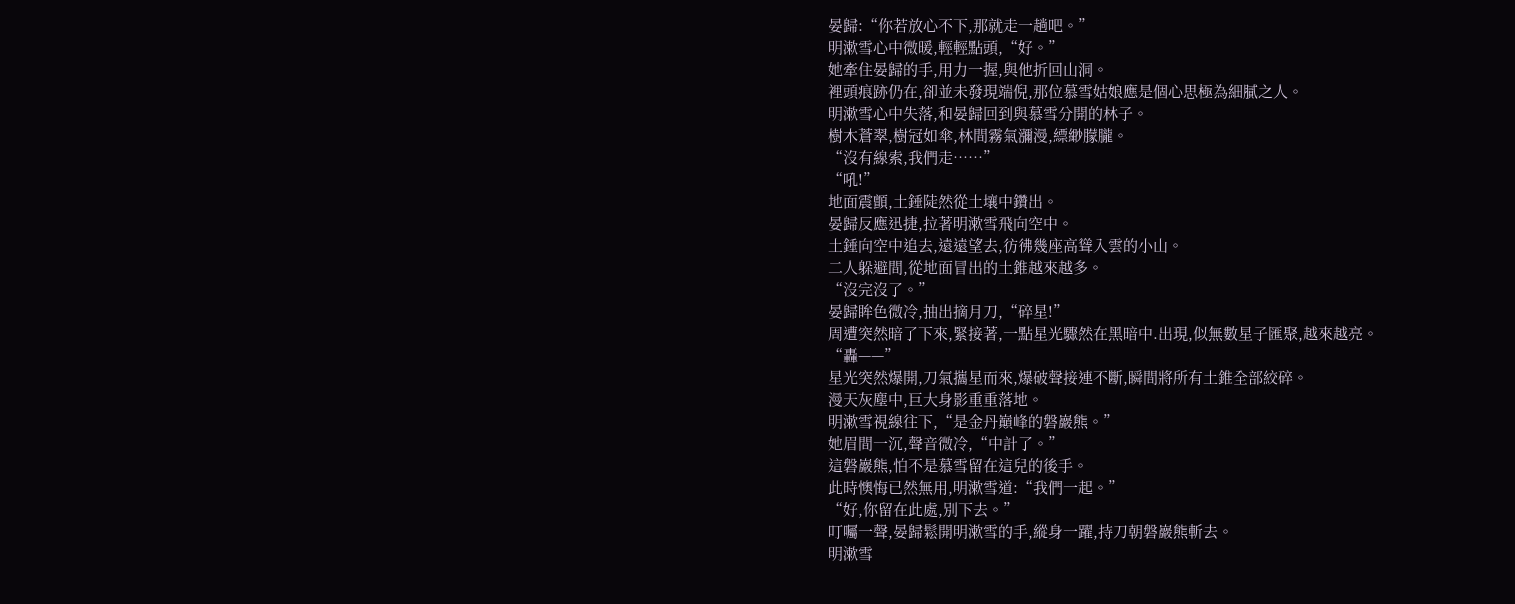晏歸:“你若放心不下,那就走一趟吧。”
明漱雪心中微暖,輕輕點頭,“好。”
她牽住晏歸的手,用力一握,與他折回山洞。
裡頭痕跡仍在,卻並未發現端倪,那位慕雪姑娘應是個心思極為細膩之人。
明漱雪心中失落,和晏歸回到與慕雪分開的林子。
樹木蒼翠,樹冠如傘,林間霧氣瀰漫,縹緲朦朧。
“沒有線索,我們走……”
“吼!”
地面震顫,土錘陡然從土壤中鑽出。
晏歸反應迅捷,拉著明漱雪飛向空中。
土錘向空中追去,遠遠望去,彷彿幾座高聳入雲的小山。
二人躲避間,從地面冒出的土錐越來越多。
“沒完沒了。”
晏歸眸色微冷,抽出摘月刀,“碎星!”
周遭突然暗了下來,緊接著,一點星光驟然在黑暗中.出現,似無數星子匯聚,越來越亮。
“轟——”
星光突然爆開,刀氣攜星而來,爆破聲接連不斷,瞬間將所有土錐全部絞碎。
漫天灰塵中,巨大身影重重落地。
明漱雪視線往下,“是金丹巔峰的磐巖熊。”
她眉間一沉,聲音微冷,“中計了。”
這磐巖熊,怕不是慕雪留在這兒的後手。
此時懊悔已然無用,明漱雪道:“我們一起。”
“好,你留在此處,別下去。”
叮囑一聲,晏歸鬆開明漱雪的手,縱身一躍,持刀朝磐巖熊斬去。
明漱雪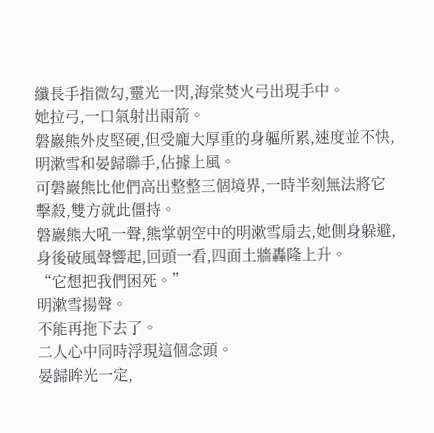纖長手指微勾,靈光一閃,海棠焚火弓出現手中。
她拉弓,一口氣射出兩箭。
磐巖熊外皮堅硬,但受龐大厚重的身軀所累,速度並不快,明漱雪和晏歸聯手,佔據上風。
可磐巖熊比他們高出整整三個境界,一時半刻無法將它擊殺,雙方就此僵持。
磐巖熊大吼一聲,熊掌朝空中的明漱雪扇去,她側身躲避,身後破風聲響起,回頭一看,四面土牆轟隆上升。
“它想把我們困死。”
明漱雪揚聲。
不能再拖下去了。
二人心中同時浮現這個念頭。
晏歸眸光一定,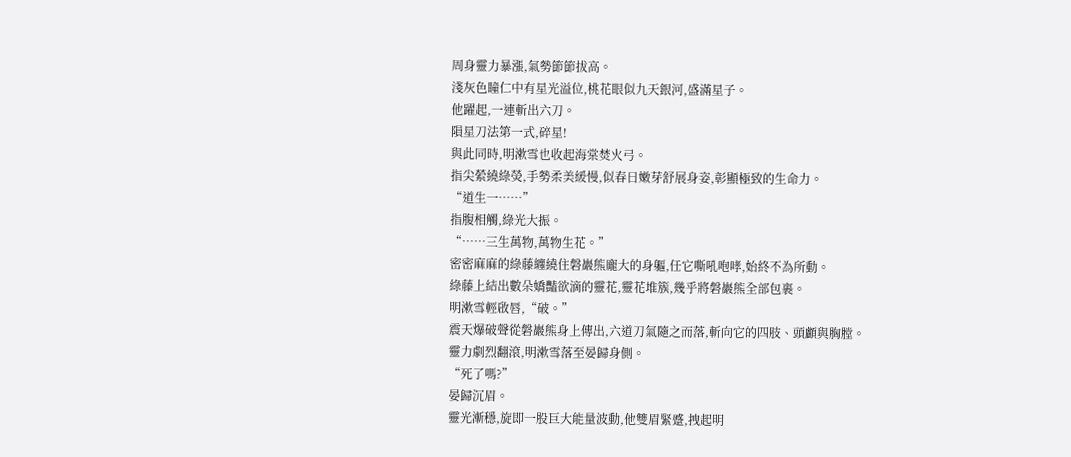周身靈力暴漲,氣勢節節拔高。
淺灰色瞳仁中有星光溢位,桃花眼似九天銀河,盛滿星子。
他躍起,一連斬出六刀。
隕星刀法第一式,碎星!
與此同時,明漱雪也收起海棠焚火弓。
指尖縈繞綠熒,手勢柔美緩慢,似春日嫩芽舒展身姿,彰顯極致的生命力。
“道生一……”
指腹相觸,綠光大振。
“……三生萬物,萬物生花。”
密密麻麻的綠藤纏繞住磐巖熊龐大的身軀,任它嘶吼咆哮,始終不為所動。
綠藤上結出數朵嬌豔欲滴的靈花,靈花堆簇,幾乎將磐巖熊全部包裹。
明漱雪輕啟唇,“破。”
震天爆破聲從磐巖熊身上傳出,六道刀氣隨之而落,斬向它的四肢、頭顱與胸膛。
靈力劇烈翻滾,明漱雪落至晏歸身側。
“死了嗎?”
晏歸沉眉。
靈光漸穩,旋即一股巨大能量波動,他雙眉緊蹙,拽起明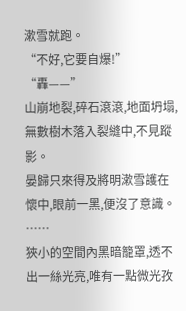漱雪就跑。
“不好,它要自爆!”
“轟——”
山崩地裂,碎石滾滾,地面坍塌,無數樹木落入裂縫中,不見蹤影。
晏歸只來得及將明漱雪護在懷中,眼前一黑,便沒了意識。
……
狹小的空間內黑暗籠罩,透不出一絲光亮,唯有一點微光孜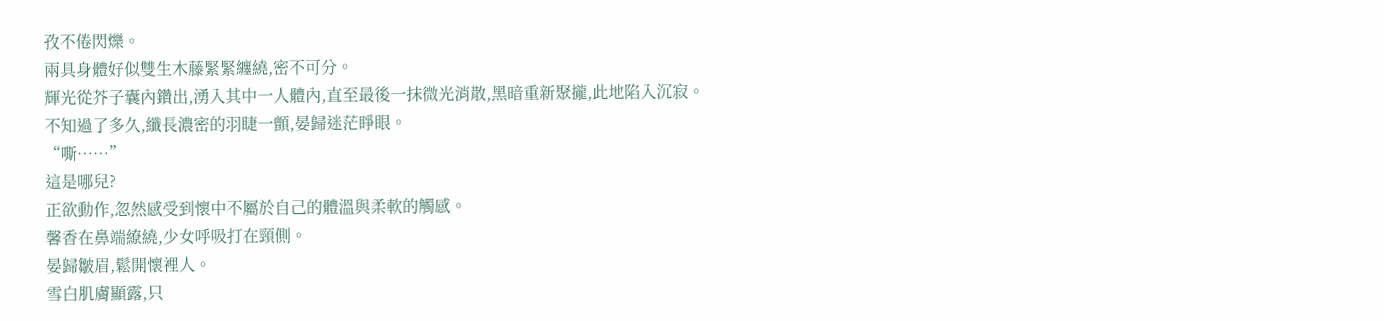孜不倦閃爍。
兩具身體好似雙生木藤緊緊纏繞,密不可分。
輝光從芥子囊內鑽出,湧入其中一人體內,直至最後一抹微光消散,黑暗重新聚攏,此地陷入沉寂。
不知過了多久,纖長濃密的羽睫一顫,晏歸迷茫睜眼。
“嘶……”
這是哪兒?
正欲動作,忽然感受到懷中不屬於自己的體溫與柔軟的觸感。
馨香在鼻端繚繞,少女呼吸打在頸側。
晏歸皺眉,鬆開懷裡人。
雪白肌膚顯露,只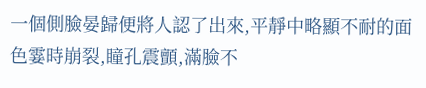一個側臉晏歸便將人認了出來,平靜中略顯不耐的面色霎時崩裂,瞳孔震顫,滿臉不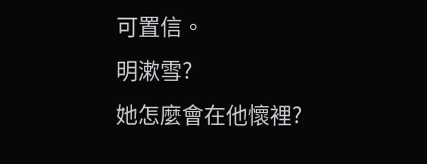可置信。
明漱雪?
她怎麼會在他懷裡?